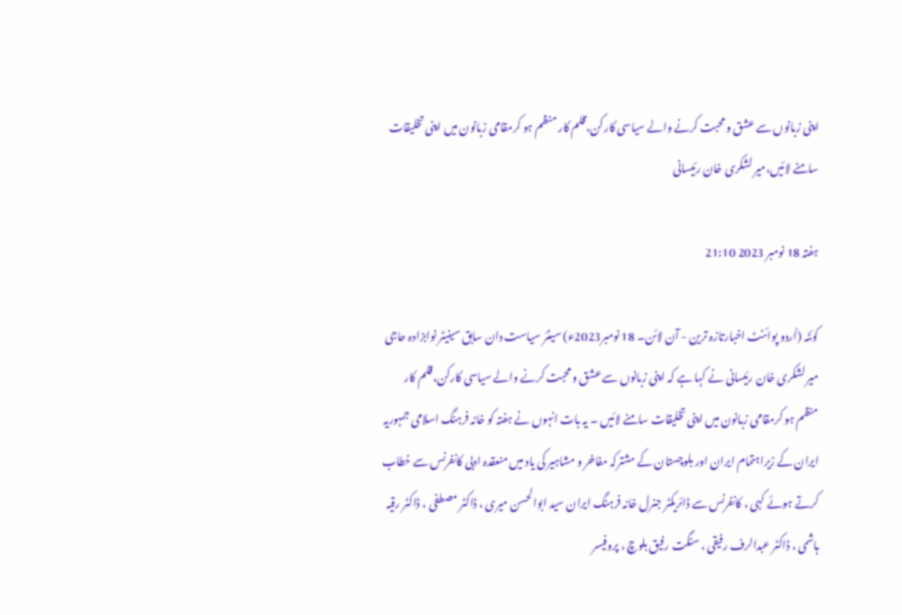اپنی زبانوں سے عشق و محبت کرنے والے سیاسی کارکن،قلم کار منظم ہو کرمقامی زبانون میں اپنی تخلیقات سامنے لائیں،میر لشکری خان رئیسانی

ہفتہ 18 نومبر 2023 21:10

کوئٹہ (اُردو پوائنٹ اخبارتازہ ترین - آن لائن۔ 18 نومبر2023ء) سینئر سیاست دان سابق سینیٹر نوابزادہ حاجی میر لشکری خان رئیسانی نے کہا ہے کہ اپنی زبانوں سے عشق و محبت کرنے والے سیاسی کارکن،قلم کار منظم ہو کرمقامی زبانون میں اپنی تخلیقات سامنے لائیں ۔ یہ بات انہوں نے ہفتہ کو خانہ فرہنگ اسلامی جمہوریہ ایران کے زیراہتمام ایران اور بلوچستان کے مشترکہ مفاخر و مشاہیر کی یاد میں منعقدہ ادبی کانفرنس سے خطاب کرتے ہوئے کہی ، کانفرنس سے ڈائریکٹر جنرل خانہ فرہنگ ایران سید ابوالحسن میری ، ڈاکٹر مصطفی ، ڈاکٹر رقیہ ہاشمی ، ڈاکٹر عبدالرف رفیقی ، سنگت رفیق بلوچ ، پروفیسر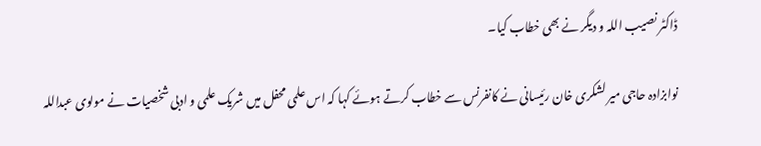ڈاکٹر نصیب اللہ و دیگر نے بھی خطاب کیا۔

نوابزادہ حاجی میر لشکری خان رئیسانی نے کانفرنس سے خطاب کرتے ہوئے کہا کہ اس علمی محفل میں شریک علمی و ادبی شخصیات نے مولوی عبداللہ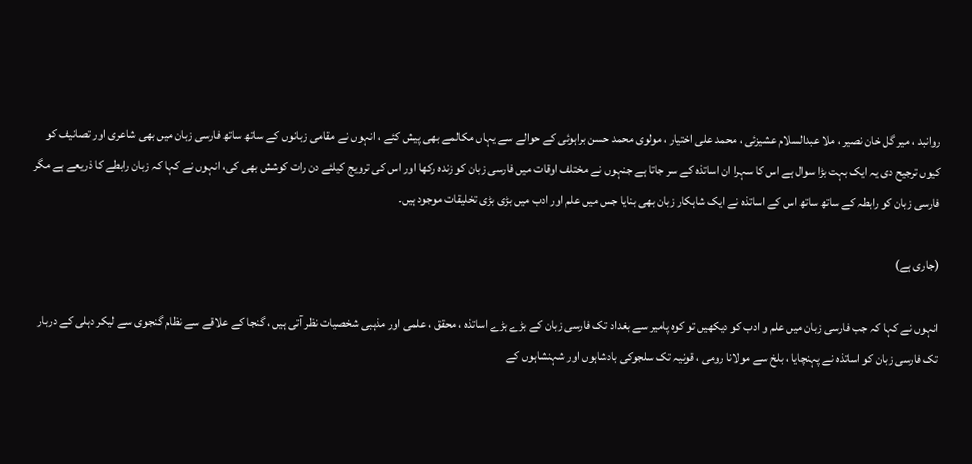روانبد ، میر گل خان نصیر ، ملا عبدالسلام عشیزئی ، محمد علی اختیار ، مولوی محمد حسن براہوئی کے حوالے سے یہاں مکالمے بھی پیش کئے ، انہوں نے مقامی زبانوں کے ساتھ ساتھ فارسی زبان میں بھی شاعری اور تصانیف کو کیوں ترجیح دی یہ ایک بہت بڑا سوال ہے اس کا سہرا ان اساتذہ کے سر جاتا ہے جنہوں نے مختلف اوقات میں فارسی زبان کو زندہ رکھا اور اس کی ترویج کیلئے دن رات کوشش بھی کی، انہوں نے کہا کہ زبان رابطے کا ذریعے ہے مگر فارسی زبان کو رابطہ کے ساتھ ساتھ اس کے اساتذہ نے ایک شاہکار زبان بھی بنایا جس میں علم اور ادب میں بڑی بڑی تخلیقات موجود ہیں۔

(جاری ہے)

انہوں نے کہا کہ جب فارسی زبان میں علم و ادب کو دیکھیں تو کوہ پامیر سے بغداد تک فارسی زبان کے بڑے بڑے اساتذہ ، محقق ، علمی اور مذہبی شخصیات نظر آتی ہیں ، گنجا کے علاقے سے نظام گنجوی سے لیکر دہلی کے دربار تک فارسی زبان کو اساتذہ نے پہنچایا ، بلخ سے مولانا رومی ، قونیہ تک سلجوکی بادشاہوں اور شہنشاہوں کے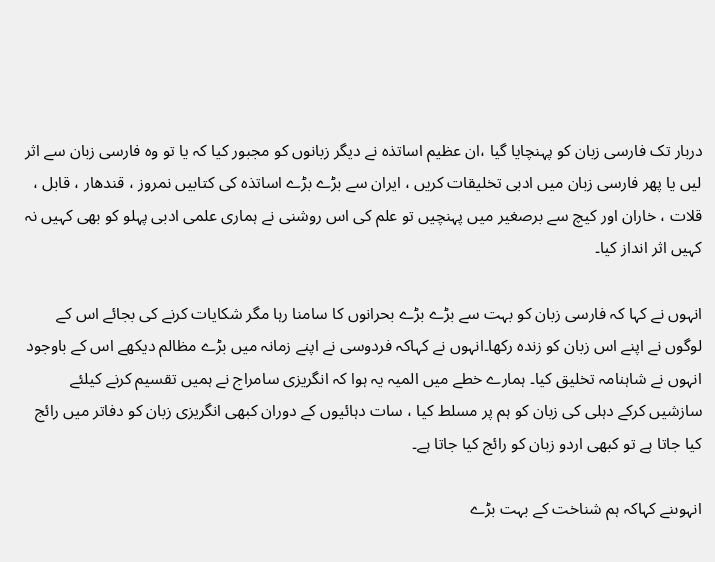دربار تک فارسی زبان کو پہنچایا گیا ،ان عظیم اساتذہ نے دیگر زبانوں کو مجبور کیا کہ یا تو وہ فارسی زبان سے اثر لیں یا پھر فارسی زبان میں ادبی تخلیقات کریں ، ایران سے بڑے بڑے اساتذہ کی کتابیں نمروز ، قندھار ، قابل ، قلات ، خاران اور کیچ سے برصغیر میں پہنچیں تو علم کی اس روشنی نے ہماری علمی ادبی پہلو کو بھی کہیں نہ کہیں اثر انداز کیا۔

انہوں نے کہا کہ فارسی زبان کو بہت سے بڑے بڑے بحرانوں کا سامنا رہا مگر شکایات کرنے کی بجائے اس کے لوگوں نے اپنے اس زبان کو زندہ رکھا۔انہوں نے کہاکہ فردوسی نے اپنے زمانہ میں بڑے مظالم دیکھے اس کے باوجود انہوں نے شاہنامہ تخلیق کیا۔ ہمارے خطے میں المیہ یہ ہوا کہ انگریزی سامراج نے ہمیں تقسیم کرنے کیلئے سازشیں کرکے دہلی کی زبان کو ہم پر مسلط کیا ، سات دہائیوں کے دوران کبھی انگریزی زبان کو دفاتر میں رائج کیا جاتا ہے تو کبھی اردو زبان کو رائج کیا جاتا ہے۔

انہوںنے کہاکہ ہم شناخت کے بہت بڑے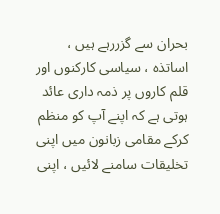بحران سے گزررہے ہیں ، اساتذہ ، سیاسی کارکنوں اور قلم کاروں پر ذمہ داری عائد ہوتی ہے کہ اپنے آپ کو منظم کرکے مقامی زبانون میں اپنی تخلیقات سامنے لائیں ، اپنی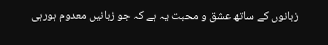زبانوں کے ساتھ عشق و محبت یہ ہے کہ جو زبانیں معدوم ہورہی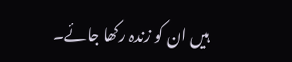ہیں ان کو زندہ رکھا جائے۔